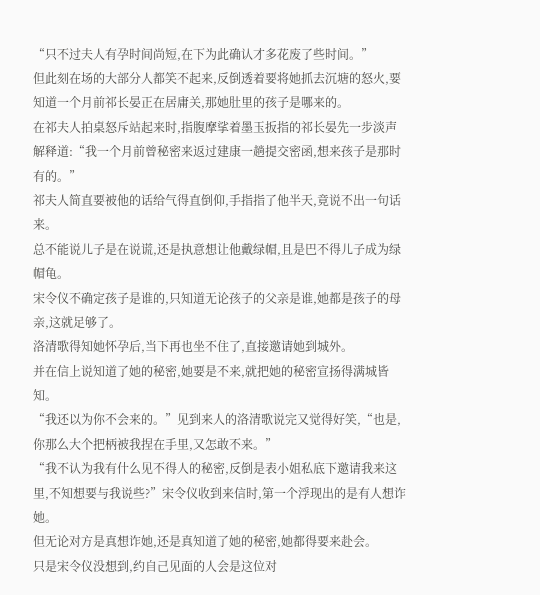“只不过夫人有孕时间尚短,在下为此确认才多花废了些时间。”
但此刻在场的大部分人都笑不起来,反倒透着要将她抓去沉塘的怒火,要知道一个月前祁长晏正在居庸关,那她肚里的孩子是哪来的。
在祁夫人拍桌怒斥站起来时,指腹摩挲着墨玉扳指的祁长晏先一步淡声解释道:“我一个月前曾秘密来返过建康一趟提交密函,想来孩子是那时有的。”
祁夫人简直要被他的话给气得直倒仰,手指指了他半天,竟说不出一句话来。
总不能说儿子是在说谎,还是执意想让他戴绿帽,且是巴不得儿子成为绿帽龟。
宋令仪不确定孩子是谁的,只知道无论孩子的父亲是谁,她都是孩子的母亲,这就足够了。
洛清歌得知她怀孕后,当下再也坐不住了,直接邀请她到城外。
并在信上说知道了她的秘密,她要是不来,就把她的秘密宣扬得满城皆知。
“我还以为你不会来的。”见到来人的洛清歌说完又觉得好笑,“也是,你那么大个把柄被我捏在手里,又怎敢不来。”
“我不认为我有什么见不得人的秘密,反倒是表小姐私底下邀请我来这里,不知想要与我说些?”宋令仪收到来信时,第一个浮现出的是有人想诈她。
但无论对方是真想诈她,还是真知道了她的秘密,她都得要来赴会。
只是宋令仪没想到,约自己见面的人会是这位对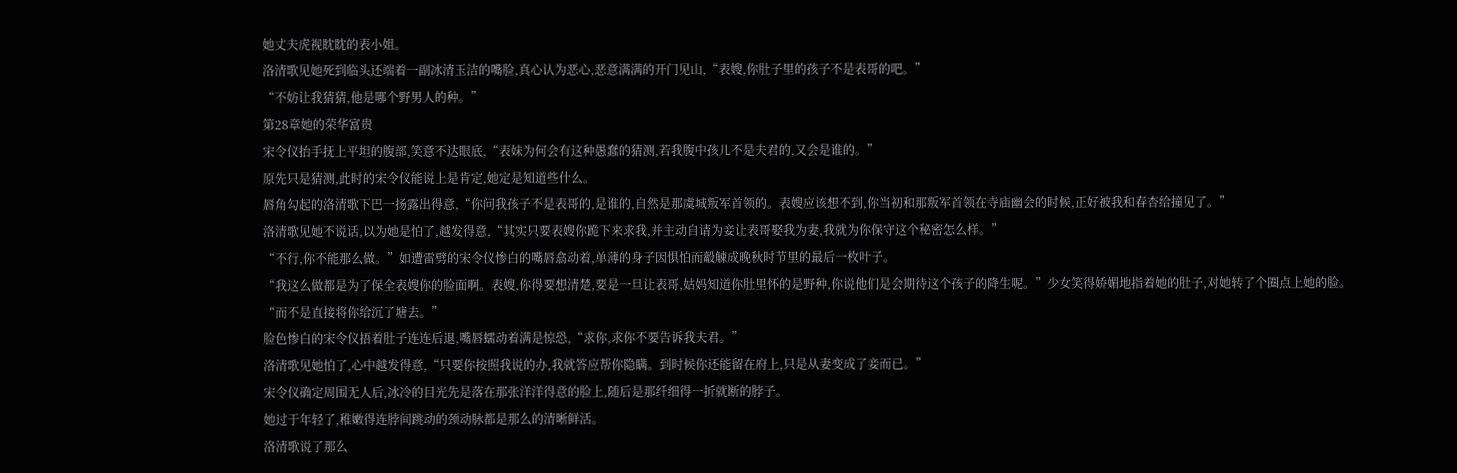她丈夫虎视眈眈的表小姐。
洛清歌见她死到临头还端着一副冰清玉洁的嘴脸,真心认为恶心,恶意满满的开门见山,“表嫂,你肚子里的孩子不是表哥的吧。”
“不妨让我猜猜,他是哪个野男人的种。”
第28章她的荣华富贵
宋令仪抬手抚上平坦的腹部,笑意不达眼底,“表妹为何会有这种愚蠢的猜测,若我腹中孩儿不是夫君的,又会是谁的。”
原先只是猜测,此时的宋令仪能说上是肯定,她定是知道些什么。
唇角勾起的洛清歌下巴一扬露出得意,“你问我孩子不是表哥的,是谁的,自然是那虞城叛军首领的。表嫂应该想不到,你当初和那叛军首领在寺庙幽会的时候,正好被我和春杏给撞见了。”
洛清歌见她不说话,以为她是怕了,越发得意,“其实只要表嫂你跪下来求我,并主动自请为妾让表哥娶我为妻,我就为你保守这个秘密怎么样。”
“不行,你不能那么做。”如遭雷劈的宋令仪惨白的嘴唇翕动着,单薄的身子因惧怕而觳觫成晚秋时节里的最后一枚叶子。
“我这么做都是为了保全表嫂你的脸面啊。表嫂,你得要想清楚,要是一旦让表哥,姑妈知道你肚里怀的是野种,你说他们是会期待这个孩子的降生呢。”少女笑得娇媚地指着她的肚子,对她转了个圈点上她的脸。
“而不是直接将你给沉了塘去。”
脸色惨白的宋令仪捂着肚子连连后退,嘴唇蠕动着满是惊恐,“求你,求你不要告诉我夫君。”
洛清歌见她怕了,心中越发得意,“只要你按照我说的办,我就答应帮你隐瞒。到时候你还能留在府上,只是从妻变成了妾而已。”
宋令仪确定周围无人后,冰冷的目光先是落在那张洋洋得意的脸上,随后是那纤细得一折就断的脖子。
她过于年轻了,稚嫩得连脖间跳动的颈动脉都是那么的清晰鲜活。
洛清歌说了那么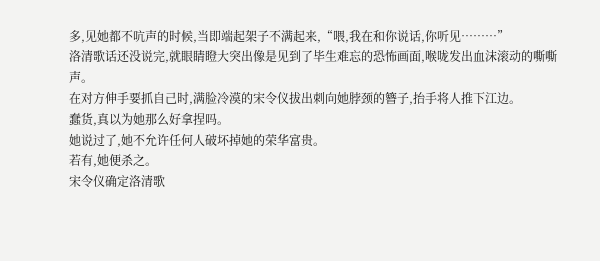多,见她都不吭声的时候,当即端起架子不满起来,“喂,我在和你说话,你听见………”
洛清歌话还没说完,就眼睛瞪大突出像是见到了毕生难忘的恐怖画面,喉咙发出血沫滚动的嘶嘶声。
在对方伸手要抓自己时,满脸冷漠的宋令仪拔出刺向她脖颈的簪子,抬手将人推下江边。
蠢货,真以为她那么好拿捏吗。
她说过了,她不允许任何人破坏掉她的荣华富贵。
若有,她便杀之。
宋令仪确定洛清歌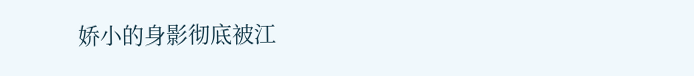娇小的身影彻底被江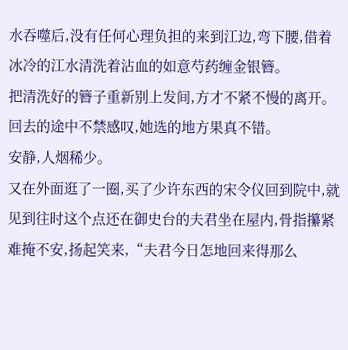水吞噬后,没有任何心理负担的来到江边,弯下腰,借着冰冷的江水清洗着沾血的如意芍药缠金银簪。
把清洗好的簪子重新别上发间,方才不紧不慢的离开。
回去的途中不禁感叹,她选的地方果真不错。
安静,人烟稀少。
又在外面逛了一圈,买了少许东西的宋令仪回到院中,就见到往时这个点还在御史台的夫君坐在屋内,骨指攥紧难掩不安,扬起笑来,“夫君今日怎地回来得那么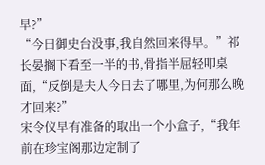早?”
“今日御史台没事,我自然回来得早。”祁长晏搁下看至一半的书,骨指半屈轻叩桌面,“反倒是夫人今日去了哪里,为何那么晚才回来?”
宋令仪早有准备的取出一个小盒子,“我年前在珍宝阁那边定制了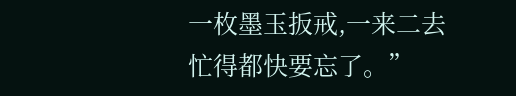一枚墨玉扳戒,一来二去忙得都快要忘了。”